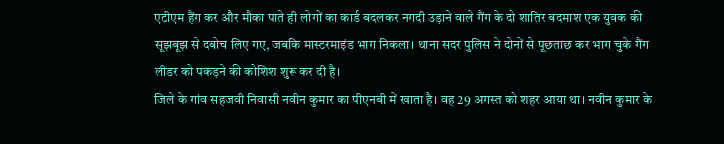एटीएम हैंग कर और मौका पाते ही लोगों का कार्ड बदलकर नगदी उड़ाने वाले गैंग के दो शातिर बदमाश एक युवक की सूझबूझ से दबोच लिए गए, जबकि मास्टरमाइंड भाग निकला। थाना सदर पुलिस ने दोनों से पूछताछ कर भाग चुके गैंग लीडर को पकड़ने की कोशिश शुरू कर दी है।
जिले के गांव सहजवी निवासी नवीन कुमार का पीएनबी में खाता है। वह 29 अगस्त को शहर आया था। नवीन कुमार के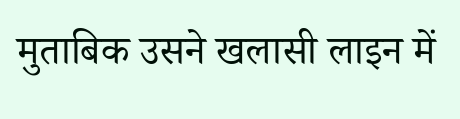मुताबिक उसने खलासी लाइन में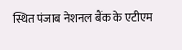स्थित पंजाब नेशनल बैंक के एटीएम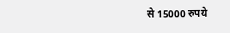से 15000 रुपये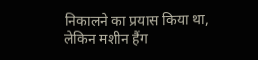निकालने का प्रयास किया था, लेकिन मशीन हैंग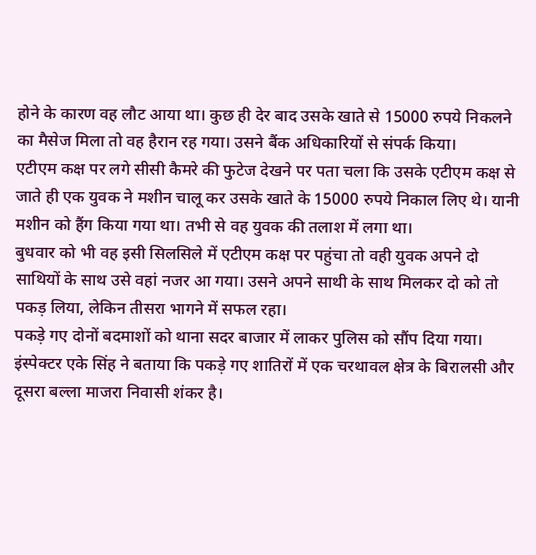होने के कारण वह लौट आया था। कुछ ही देर बाद उसके खाते से 15000 रुपये निकलने का मैसेज मिला तो वह हैरान रह गया। उसने बैंक अधिकारियों से संपर्क किया।
एटीएम कक्ष पर लगे सीसी कैमरे की फुटेज देखने पर पता चला कि उसके एटीएम कक्ष से जाते ही एक युवक ने मशीन चालू कर उसके खाते के 15000 रुपये निकाल लिए थे। यानी मशीन को हैंग किया गया था। तभी से वह युवक की तलाश में लगा था।
बुधवार को भी वह इसी सिलसिले में एटीएम कक्ष पर पहुंचा तो वही युवक अपने दो साथियों के साथ उसे वहां नजर आ गया। उसने अपने साथी के साथ मिलकर दो को तो पकड़ लिया, लेकिन तीसरा भागने में सफल रहा।
पकड़े गए दोनों बदमाशों को थाना सदर बाजार में लाकर पुलिस को सौंप दिया गया। इंस्पेक्टर एके सिंह ने बताया कि पकड़े गए शातिरों में एक चरथावल क्षेत्र के बिरालसी और दूसरा बल्ला माजरा निवासी शंकर है।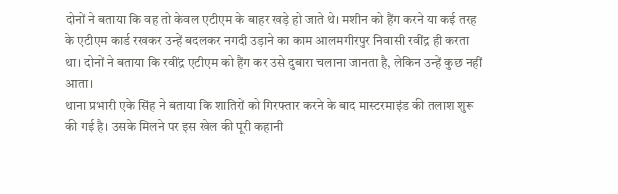दोनों ने बताया कि वह तो केवल एटीएम के बाहर खड़े हो जाते थे। मशीन को हैंग करने या कई तरह के एटीएम कार्ड रखकर उन्हें बदलकर नगदी उड़ाने का काम आलमगीरपुर निवासी रवींद्र ही करता था। दोनों ने बताया कि रवींद्र एटीएम को हैंग कर उसे दुबारा चलाना जानता है, लेकिन उन्हें कुछ नहीं आता।
थाना प्रभारी एके सिंह ने बताया कि शातिरों को गिरफ्तार करने के बाद मास्टरमाइंड की तलाश शुरू की गई है। उसके मिलने पर इस खेल की पूरी कहानी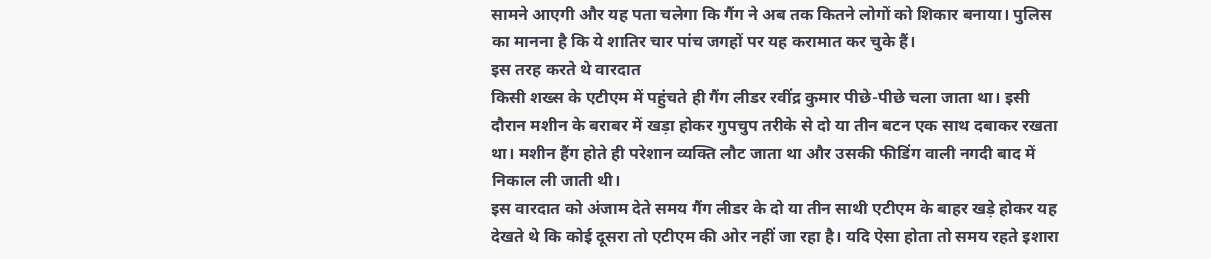सामने आएगी और यह पता चलेगा कि गैंग ने अब तक कितने लोगों को शिकार बनाया। पुलिस का मानना है कि ये शातिर चार पांच जगहों पर यह करामात कर चुके हैं।
इस तरह करते थे वारदात
किसी शख्स के एटीएम में पहुंचते ही गैंग लीडर रवींद्र कुमार पीछे-पीछे चला जाता था। इसी दौरान मशीन के बराबर में खड़ा होकर गुपचुप तरीके से दो या तीन बटन एक साथ दबाकर रखता था। मशीन हैंग होते ही परेशान व्यक्ति लौट जाता था और उसकी फीडिंग वाली नगदी बाद में निकाल ली जाती थी।
इस वारदात को अंजाम देते समय गैंग लीडर के दो या तीन साथी एटीएम के बाहर खड़े होकर यह देखते थे कि कोई दूसरा तो एटीएम की ओर नहीं जा रहा है। यदि ऐसा होता तो समय रहते इशारा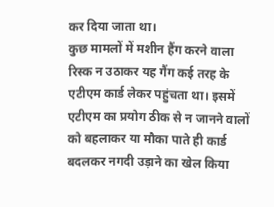कर दिया जाता था।
कुछ मामलों में मशीन हैंग करने वाला रिस्क न उठाकर यह गैंग कई तरह के एटीएम कार्ड लेकर पहुंचता था। इसमें एटीएम का प्रयोग ठीक से न जानने वालों को बहलाकर या मौका पाते ही कार्ड बदलकर नगदी उड़ाने का खेल किया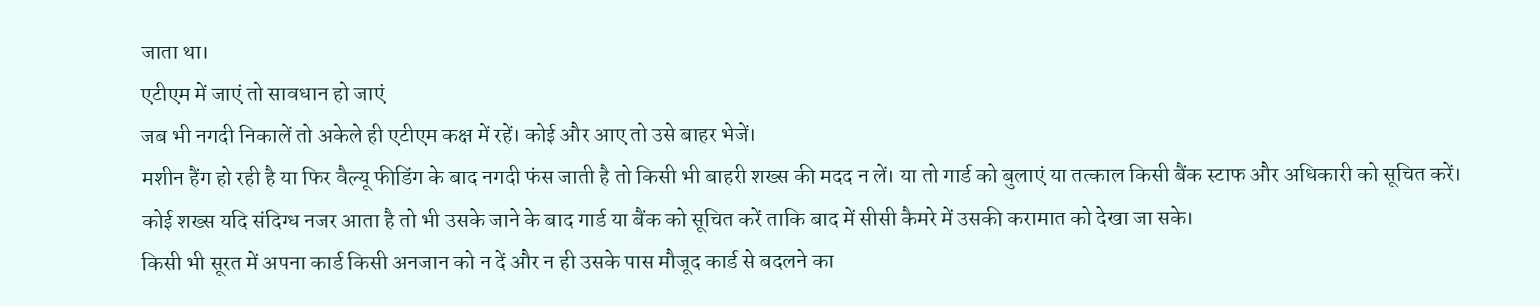जाता था।
एटीएम में जाएं तो सावधान हो जाएं
जब भी नगदी निकालें तो अकेले ही एटीएम कक्ष में रहें। कोई और आए तो उसे बाहर भेजें।
मशीन हैंग हो रही है या फिर वैल्यू फीडिंग के बाद नगदी फंस जाती है तो किसी भी बाहरी शख्स की मदद न लें। या तो गार्ड को बुलाएं या तत्काल किसी बैंक स्टाफ और अधिकारी को सूचित करें।
कोई शख्स यदि संदिग्ध नजर आता है तो भी उसके जाने के बाद गार्ड या बैंक को सूचित करें ताकि बाद में सीसी कैमरे में उसकी करामात को देखा जा सके।
किसी भी सूरत में अपना कार्ड किसी अनजान को न दें और न ही उसके पास मौजूद कार्ड से बदलने का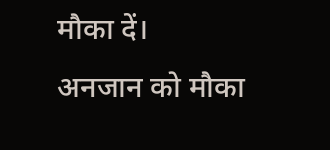मौका दें।
अनजान को मौका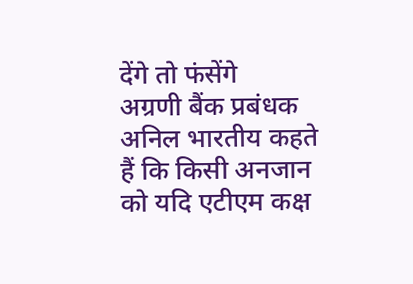देंगे तो फंसेंगे
अग्रणी बैंक प्रबंधक अनिल भारतीय कहते हैं कि किसी अनजान को यदि एटीएम कक्ष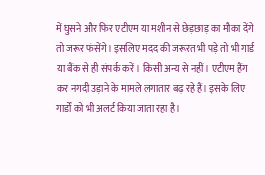में घुसने और फिर एटीएम या मशीन से छेड़छाड़ का मौका देंगे तो जरूर फंसेंगे। इसलिए मदद की जरूरत भी पड़े तो भी गार्ड या बैंक से ही संपर्क करें। किसी अन्य से नहीं। एटीएम हैंग कर नगदी उड़ाने के मामले लगातार बढ़ रहे हैं। इसके लिए गार्डों को भी अलर्ट किया जाता रहा है।